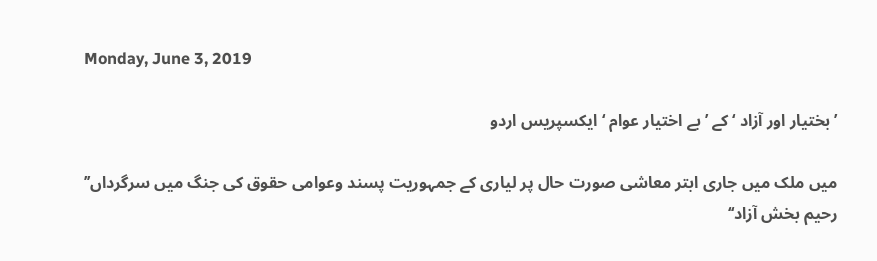Monday, June 3, 2019

’ بختیار اور آزاد ‘ کے ’ بے اختیار عوام ‘ ایکسپریس اردو

میں ملک میں جاری ابتر معاشی صورت حال پر لیاری کے جمہوریت پسند وعوامی حقوق کی جنگ میں سرگرداں’’ رحیم بخش آزاد‘‘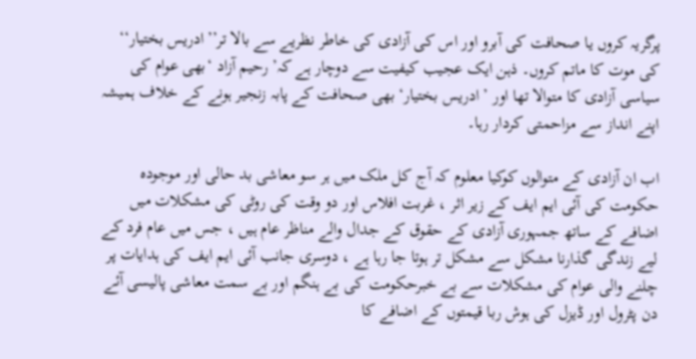پرگریہ کروں یا صحافت کی آبرو اور اس کی آزادی کی خاطر نظریے سے بالا تر’’ادریس بختیار‘‘ کی موت کا ماتم کروں۔ ذہن ایک عجیب کیفیت سے دوچار ہے کہ’ رحیم آزاد ‘بھی عوام کی سیاسی آزادی کا متوالا تھا اور ’ ادریس بختیار‘ بھی صحافت کے پابہ زنجیر ہونے کے خلاف ہمیشہ اپنے انداز سے مزاحمتی کردار رہا۔

اب ان آزادی کے متوالوں کوکیا معلوم کہ آج کل ملک میں ہر سو معاشی بد حالی اور موجودہ حکومت کی آئی ایم ایف کے زیر اثر ، غربت افلاس اور دو وقت کی روٹی کی مشکلات میں اضافے کے ساتھ جمہوری آزادی کے حقوق کے جدال والے مناظر عام ہیں ، جس میں عام فرد کے لیے زندگی گذارنا مشکل سے مشکل تر ہوتا جا رہا ہے ، دوسری جانب آئی ایم ایف کی ہدایات پر چلنے والی عوام کی مشکلات سے بے خبرحکومت کی بے ہنگم اور بے سمت معاشی پالیسی آئے دن پٹرول اور ڈیزل کی ہوش ربا قیمتوں کے اضافے کا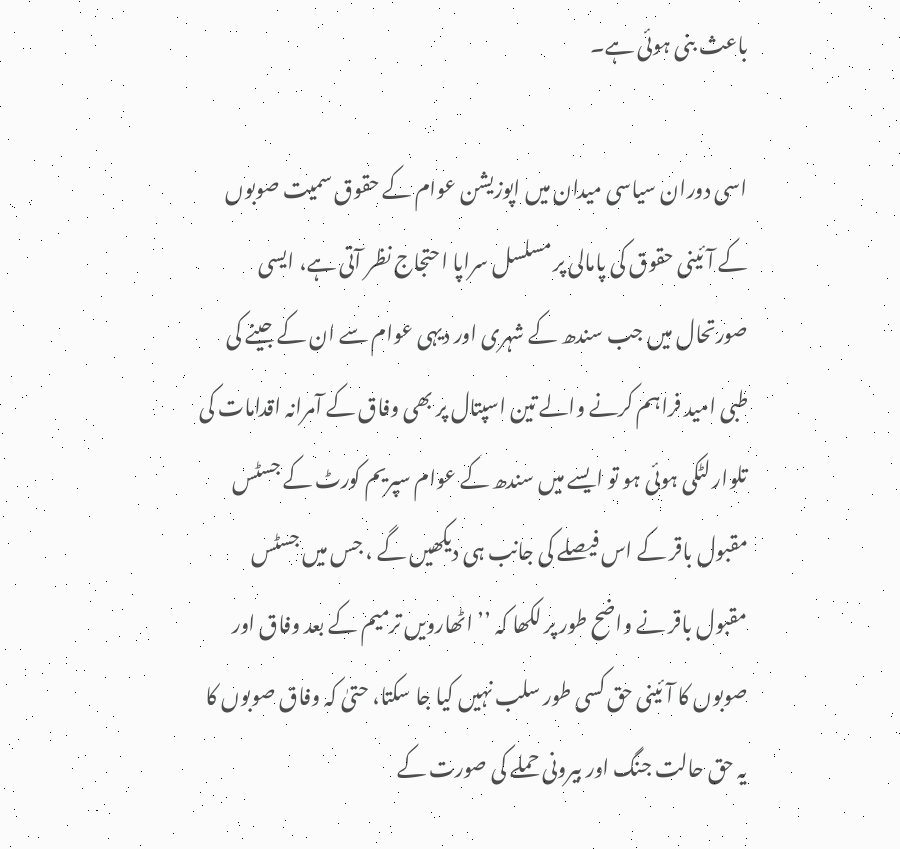باعث بنی ہوئی ہے۔

اسی دوران سیاسی میدان میں اپوزیشن عوام کے حقوق سمیت صوبوں کے آئینی حقوق کی پامالی پر مسلسل سراپا احتجاج نظر آتی ہے، ایسی صورتحال میں جب سندھ کے شہری اور دیہی عوام سے ان کے جینے کی طبی امید فراہم کرنے والے تین اسپتال پر بھی وفاق کے آمرانہ اقدامات کی تلوار لٹکی ہوئی ہو تو ایسے میں سندھ کے عوام سپریم کورٹ کے جسٹس مقبول باقر کے اس فیصلے کی جانب ہی دیکھیں گے ، جس میں جسٹس مقبول باقر نے واضح طور پر لکھا کہ ’’ اٹھارویں ترمیم کے بعد وفاق اور صوبوں کا آئینی حق کسی طور سلب نہیں کیا جا سکتا، حتیٰ کہ وفاق صوبوں کا یہ حق حالت جنگ اور بیرونی حملے کی صورت کے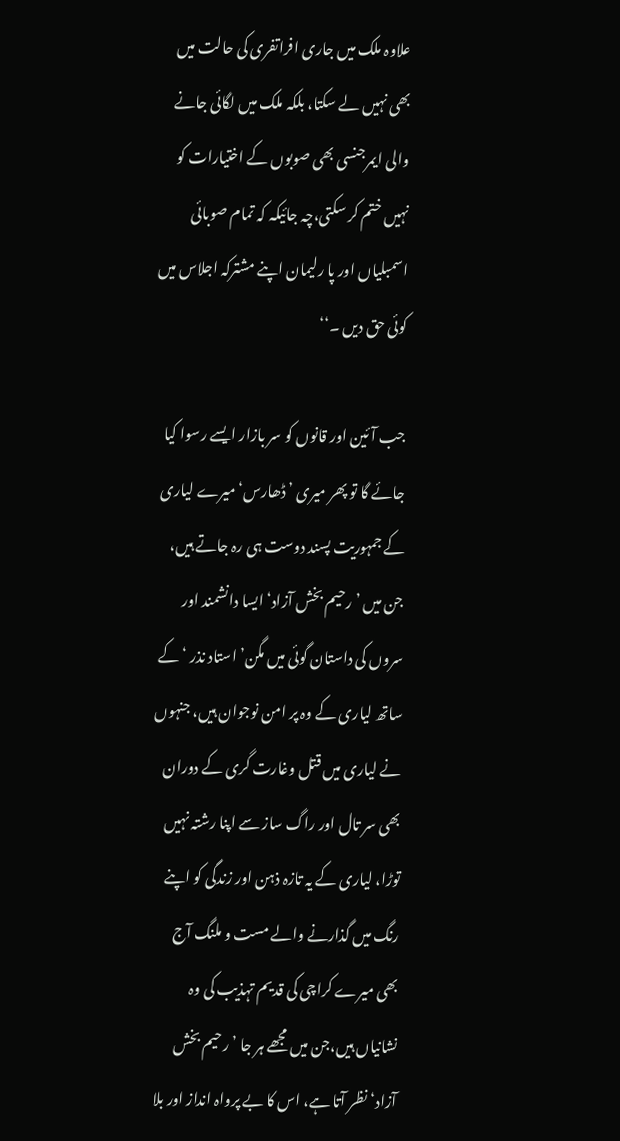علاوہ ملک میں جاری افراتفری کی حالت میں بھی نہیں لے سکتا، بلکہ ملک میں لگائی جانے والی ایمرجنسی بھی صوبوں کے اختیارات کو نہیں ختم کر سکتی،چہ جائیکہ کہ تمام صوبائی اسمبلیاں اور پا رلیمان اپنے مشترکہ اجلاس میں کوئی حق دیں ۔‘‘

جب آئین اور قانوں کو سر بازار ایسے رسوا کیا جائے گا تو پھر میری ’ڈھارس‘ میرے لیاری کے جمہوریت پسند دوست ہی رہ جاتے ہیں، جن میں ’رحیم بخش آزاد‘ ایسا دانشمند اور سروں کی داستان گوئی میں مگن’ استاد نذر ‘کے ساتھ لیاری کے وہ پر امن نوجوان ہیں، جنہوں نے لیاری میں قتل وغارت گری کے دوران بھی سر تال اور راگ ساز سے اپنا رشتہ نہیں توڑا، لیاری کے یہ تازہ ذہن اور زندگی کو اپنے رنگ میں گذارنے والے مست و ملنگ آج بھی میرے کراچی کی قدیم تہذیب کی وہ نشانیاں ہیں،جن میں مجھے ہر جا ’رحیم بخش آزاد‘ نظر آتا ہے، اس کا بے پرواہ انداز اور بلا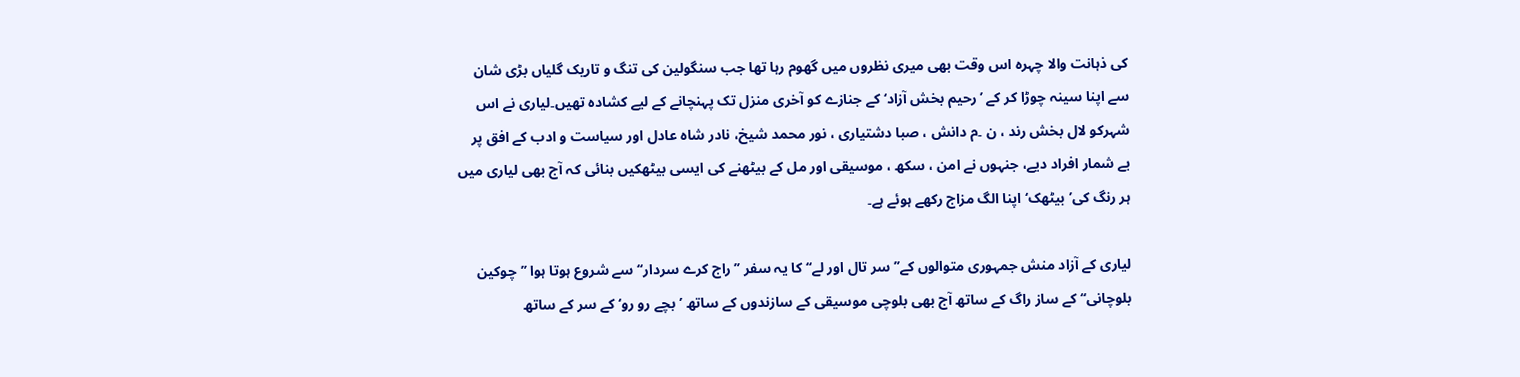کی ذہانت والا چہرہ اس وقت بھی میری نظروں میں گھوم رہا تھا جب سنگولین کی تنگ و تاریک گلیاں بڑی شان سے اپنا سینہ چوڑا کر کے ’رحیم بخش آزاد‘ کے جنازے کو آخری منزل تک پہنچانے کے لیے کشادہ تھیں۔لیاری نے اس شہرکو لال بخش رند ، ن ۔م دانش ، صبا دشتیاری ، نور محمد شیخ، نادر شاہ عادل اور سیاست و ادب کے افق پر بے شمار افراد دیے، جنہوں نے امن ، سکھ ، موسیقی اور مل کے بیٹھنے کی ایسی بیٹھکیں بنائی کہ آج بھی لیاری میں ہر رنگ کی’ بیٹھک‘ اپنا الگ مزاج رکھے ہوئے ہے۔

لیاری کے آزاد منش جمہوری متوالوں کے’’سر تال اور لے‘‘ کا یہ سفر ’’راج کرے سردار‘‘ سے شروع ہوتا ہوا ’’چوکین بلوچانی‘‘ کے ساز راگ کے ساتھ آج بھی بلوچی موسیقی کے سازندوں کے ساتھ ’بچے رو رو‘ کے سر کے ساتھ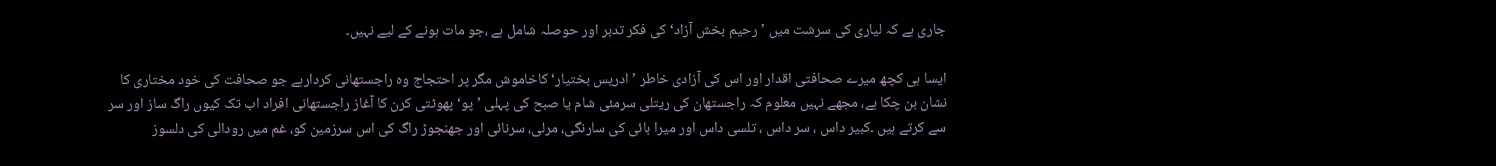جاری ہے کہ لیاری کی سرشت میں ’رحیم بخش آزاد‘ کی فکر تدبر اور حوصلہ شامل ہے ،جو مات ہونے کے لیے نہیں۔

ایسا ہی کچھ میرے صحافتی اقدار اور اس کی آزادی خاطر ’ ادریس بختیار‘ کاخاموش مگر پر احتجاج وہ راجستھانی کردارہے جو صحافت کی خود مختاری کا نشان بن چکا ہے، مجھے نہیں معلوم کہ راجستھان کی ریتلی سرمئی شام یا صبح کی پہلی ’پو‘ پھوٹتی کرن کا آغاز راجستھانی افراد اب تک کیوں راگ ساز اور سر سے کرتے ہیں ۔کبیر داس ، سر داس ، تلسی داس اور میرا بائی کی سارنگی، مرلی، سرنائی اور جھنجوڑ راگ کی اس سرزمین کو، غم میں رودالی کی دلسوز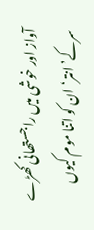آواز اور خوشی میں راجستھانی کھڑے سرکے’ انتر‘ ان کو اتنا موم کیوں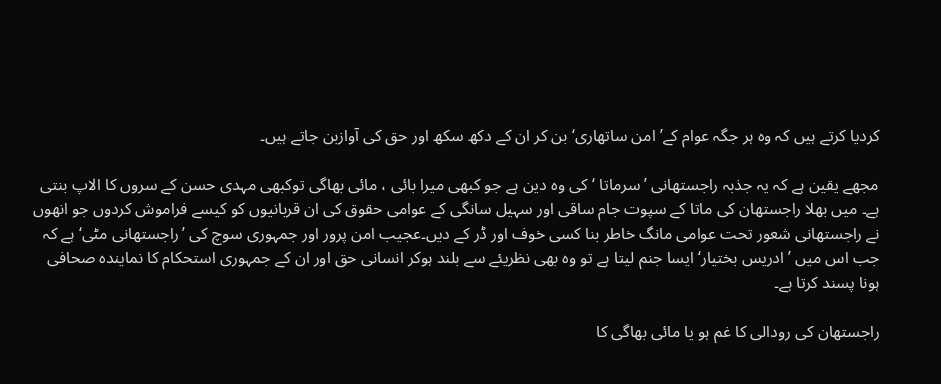کردیا کرتے ہیں کہ وہ ہر جگہ عوام کے’ امن ساتھاری‘ بن کر ان کے دکھ سکھ اور حق کی آوازبن جاتے ہیں۔

مجھے یقین ہے کہ یہ جذبہ راجستھانی ’سرماتا ‘کی وہ دین ہے جو کبھی میرا بائی ، مائی بھاگی توکبھی مہدی حسن کے سروں کا الاپ بنتی ہے۔ میں بھلا راجستھان کی ماتا کے سپوت جام ساقی اور سہیل سانگی کے عوامی حقوق کی ان قربانیوں کو کیسے فراموش کردوں جو انھوں نے راجستھانی شعور تحت عوامی مانگ خاطر بنا کسی خوف اور ڈر کے دیں۔عجیب امن پرور اور جمہوری سوچ کی ’راجستھانی مٹی‘ ہے کہ جب اس میں ’ادریس بختیار‘ ایسا جنم لیتا ہے تو وہ بھی نظریئے سے بلند ہوکر انسانی حق اور ان کے جمہوری استحکام کا نمایندہ صحافی ہونا پسند کرتا ہے۔

راجستھان کی رودالی کا غم ہو یا مائی بھاگی کا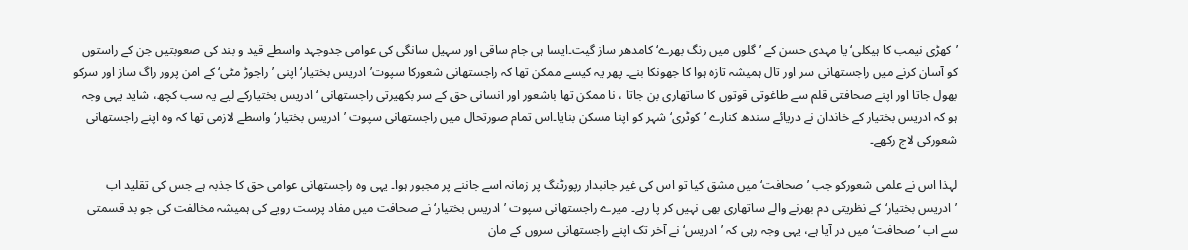’کھڑی نیمب کا ہیکلی‘ یا مہدی حسن کے ’گلوں میں رنگ بھرے‘ کامدھر ساز گیت۔ایسا ہی جام ساقی اور سہیل سانگی کی عوامی جدوجہد واسطے قید و بند کی صعوبتیں جن کے راستوں کو آسان کرنے میں راجستھانی سر اور تال ہمیشہ تازہ ہوا کا جھونکا بنے۔ پھر یہ کیسے ممکن تھا کہ راجستھانی شعورکا سپوت’ادریس بختیار‘ اپنی ’راجوڑ مٹی‘ کے امن پرور راگ ساز اور سرکو بھول جاتا اور اپنے صحافتی قلم سے طاغوتی قوتوں کا ساتھاری بن جاتا ، نا ممکن تھا باشعور اور انسانی حق کے سر بکھیرتی راجستھانی ‘ ادریس بختیارکے لیے یہ سب کچھ، شاید یہی وجہ ہو کہ ادریس بختیار کے خاندان نے دریائے سندھ کنارے ’کوٹری‘ شہر کو اپنا مسکن بنایا۔اس تمام صورتحال میں راجستھانی سپوت ’ادریس بختیار‘ واسطے لازمی تھا کہ وہ اپنے راجستھانی شعورکی لاج رکھے۔

لہذا اس نے علمی شعورکو جب ’صحافت‘میں مشق کیا تو اس کی غیر جانبدار رپورٹنگ پر زمانہ اسے جاننے پر مجبور ہوا۔ یہی وہ راجستھانی عوامی حق کا جذبہ ہے جس کی تقلید اب ’ادریس بختیار‘کے نظریتی دم بھرنے والے ساتھاری بھی نہیں کر پا رہے۔ میرے راجستھانی سپوت ’ادریس بختیار‘ نے صحافت میں مفاد پرست رویے کی ہمیشہ مخالفت کی جو بد قسمتی سے اب ’صحافت‘ میں در آیا ہے، یہی وجہ رہی کہ ’ادریس‘ نے آخر تک اپنے راجستھانی سروں کے مان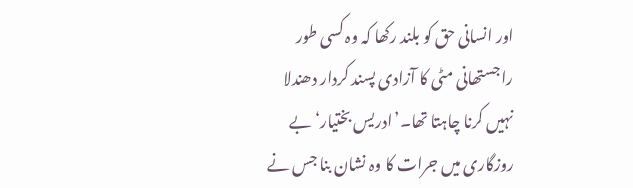اور انسانی حق کو بلند رکھا کہ وہ کسی طور راجستھانی مٹی کا آزادی پسند کردار دھندلا نہیں کرنا چاہتا تھا۔’ادریس بختیار‘ بے روزگاری میں جرات کا وہ نشان بنا جس نے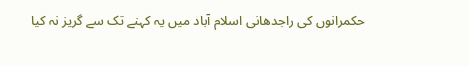حکمرانوں کی راجدھانی اسلام آباد میں یہ کہنے تک سے گریز نہ کیا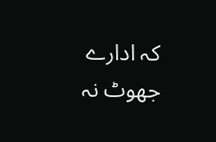کہ ادارے جھوٹ نہ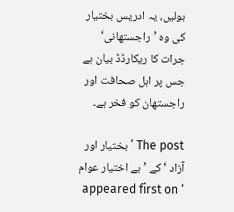بولیں، یہ ادریس بختیار کی وہ ’راجستھانی‘ جرات کا ریکارڈڈ بیان ہے جس پر اہل صحافت اور راجستھان کو فخر ہے۔

The post ’ بختیار اور آزاد ‘ کے ’ بے اختیار عوام ‘ appeared first on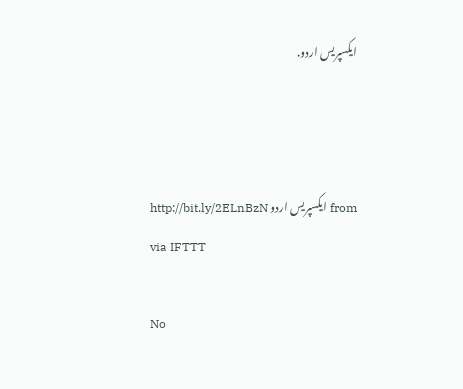ایکسپریس اردو.



from ایکسپریس اردو http://bit.ly/2ELnBzN
via IFTTT

No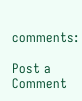comments:

Post a Comment